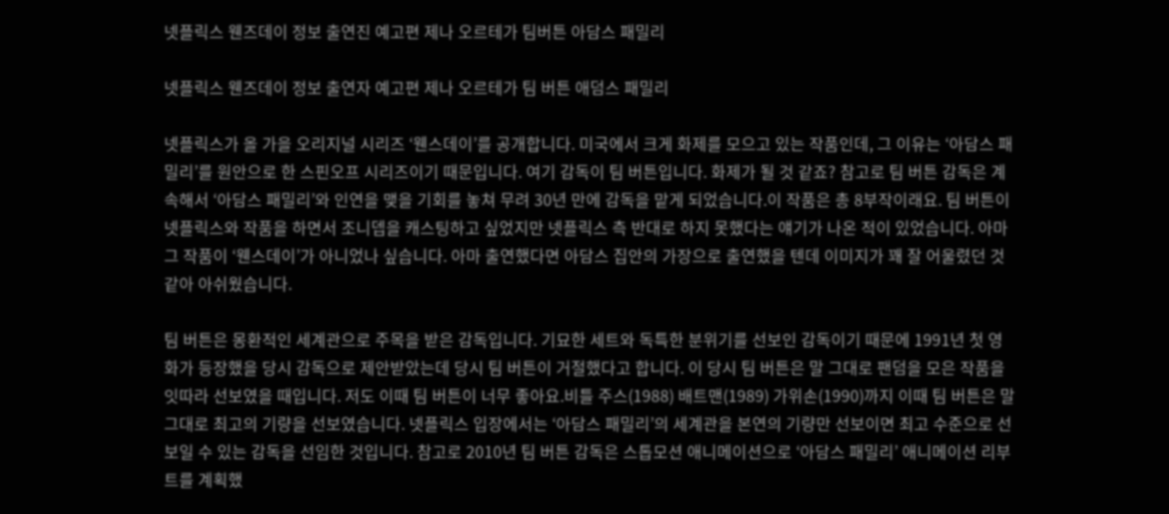넷플릭스 웬즈데이 정보 출연진 예고편 제나 오르테가 팀버튼 아담스 패밀리

넷플릭스 웬즈데이 정보 출연자 예고편 제나 오르테가 팀 버튼 애덤스 패밀리

넷플릭스가 올 가을 오리지널 시리즈 ‘웬스데이’를 공개합니다. 미국에서 크게 화제를 모으고 있는 작품인데, 그 이유는 ‘아담스 패밀리’를 원안으로 한 스핀오프 시리즈이기 때문입니다. 여기 감독이 팀 버튼입니다. 화제가 될 것 같죠? 참고로 팀 버튼 감독은 계속해서 ‘아담스 패밀리’와 인연을 맺을 기회를 놓쳐 무려 30년 만에 감독을 맡게 되었습니다.이 작품은 총 8부작이래요. 팀 버튼이 넷플릭스와 작품을 하면서 조니뎁을 캐스팅하고 싶었지만 넷플릭스 측 반대로 하지 못했다는 얘기가 나온 적이 있었습니다. 아마 그 작품이 ‘웬스데이’가 아니었나 싶습니다. 아마 출연했다면 아담스 집안의 가장으로 출연했을 텐데 이미지가 꽤 잘 어울렸던 것 같아 아쉬웠습니다.

팀 버튼은 몽환적인 세계관으로 주목을 받은 감독입니다. 기묘한 세트와 독특한 분위기를 선보인 감독이기 때문에 1991년 첫 영화가 등장했을 당시 감독으로 제안받았는데 당시 팀 버튼이 거절했다고 합니다. 이 당시 팀 버튼은 말 그대로 팬덤을 모은 작품을 잇따라 선보였을 때입니다. 저도 이때 팀 버튼이 너무 좋아요.비틀 주스(1988) 배트맨(1989) 가위손(1990)까지 이때 팀 버튼은 말 그대로 최고의 기량을 선보였습니다. 넷플릭스 입장에서는 ‘아담스 패밀리’의 세계관을 본연의 기량만 선보이면 최고 수준으로 선보일 수 있는 감독을 선임한 것입니다. 참고로 2010년 팀 버튼 감독은 스톱모션 애니메이션으로 ‘아담스 패밀리’ 애니메이션 리부트를 계획했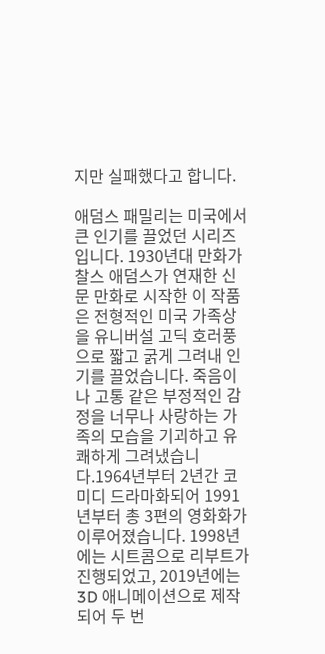지만 실패했다고 합니다.

애덤스 패밀리는 미국에서 큰 인기를 끌었던 시리즈입니다. 1930년대 만화가 찰스 애덤스가 연재한 신문 만화로 시작한 이 작품은 전형적인 미국 가족상을 유니버설 고딕 호러풍으로 짧고 굵게 그려내 인기를 끌었습니다. 죽음이나 고통 같은 부정적인 감정을 너무나 사랑하는 가족의 모습을 기괴하고 유쾌하게 그려냈습니다.1964년부터 2년간 코미디 드라마화되어 1991년부터 총 3편의 영화화가 이루어졌습니다. 1998년에는 시트콤으로 리부트가 진행되었고, 2019년에는 3D 애니메이션으로 제작되어 두 번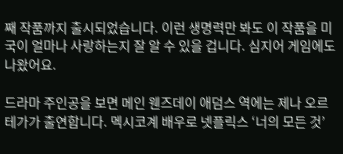째 작품까지 출시되었습니다. 이런 생명력만 봐도 이 작품을 미국이 얼마나 사랑하는지 잘 알 수 있을 겁니다. 심지어 게임에도 나왔어요.

드라마 주인공을 보면 메인 웬즈데이 애덤스 역에는 제나 오르테가가 출연합니다. 멕시코계 배우로 넷플릭스 ‘너의 모든 것’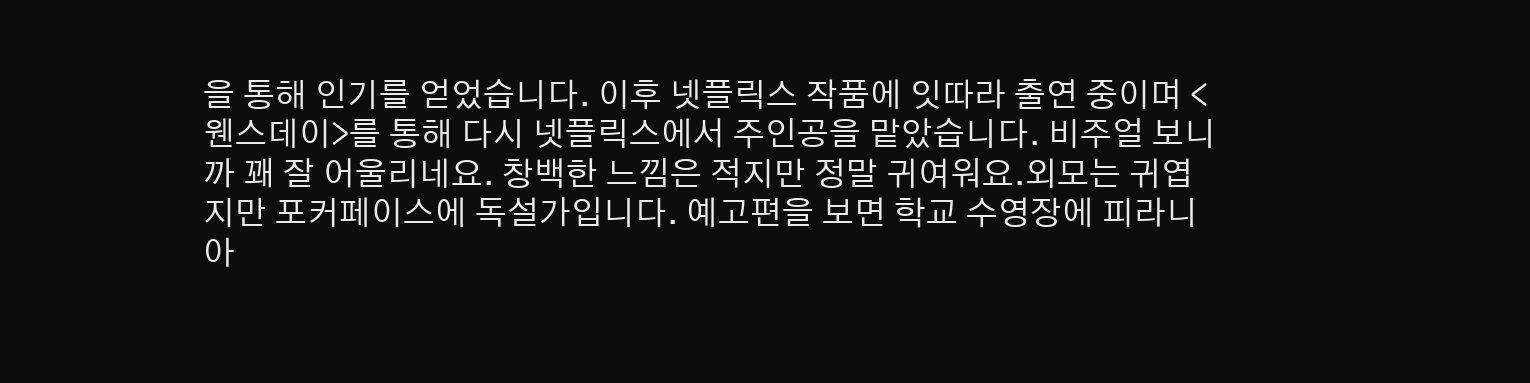을 통해 인기를 얻었습니다. 이후 넷플릭스 작품에 잇따라 출연 중이며 <웬스데이>를 통해 다시 넷플릭스에서 주인공을 맡았습니다. 비주얼 보니까 꽤 잘 어울리네요. 창백한 느낌은 적지만 정말 귀여워요.외모는 귀엽지만 포커페이스에 독설가입니다. 예고편을 보면 학교 수영장에 피라니아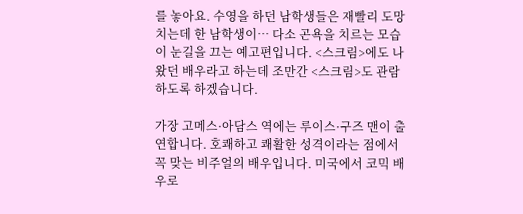를 놓아요. 수영을 하던 남학생들은 재빨리 도망치는데 한 남학생이… 다소 곤욕을 치르는 모습이 눈길을 끄는 예고편입니다. <스크림>에도 나왔던 배우라고 하는데 조만간 <스크림>도 관람하도록 하겠습니다.

가장 고메스·아담스 역에는 루이스·구즈 맨이 출연합니다. 호쾌하고 쾌활한 성격이라는 점에서 꼭 맞는 비주얼의 배우입니다. 미국에서 코믹 배우로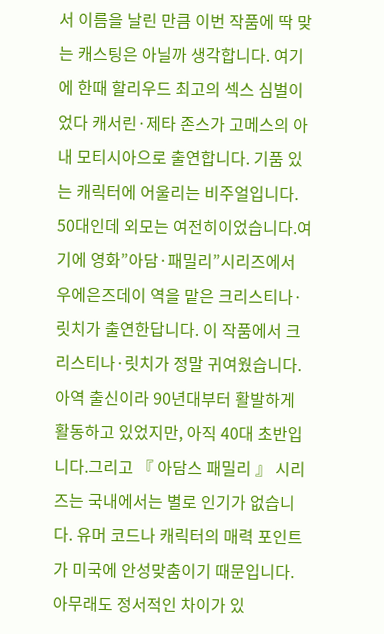서 이름을 날린 만큼 이번 작품에 딱 맞는 캐스팅은 아닐까 생각합니다. 여기에 한때 할리우드 최고의 섹스 심벌이었다 캐서린·제타 존스가 고메스의 아내 모티시아으로 출연합니다. 기품 있는 캐릭터에 어울리는 비주얼입니다. 50대인데 외모는 여전히이었습니다.여기에 영화”아담·패밀리”시리즈에서 우에은즈데이 역을 맡은 크리스티나·릿치가 출연한답니다. 이 작품에서 크리스티나·릿치가 정말 귀여웠습니다. 아역 출신이라 90년대부터 활발하게 활동하고 있었지만, 아직 40대 초반입니다.그리고 『 아담스 패밀리 』 시리즈는 국내에서는 별로 인기가 없습니다. 유머 코드나 캐릭터의 매력 포인트가 미국에 안성맞춤이기 때문입니다. 아무래도 정서적인 차이가 있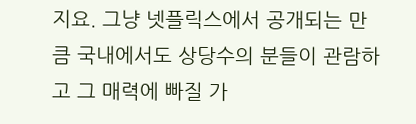지요. 그냥 넷플릭스에서 공개되는 만큼 국내에서도 상당수의 분들이 관람하고 그 매력에 빠질 가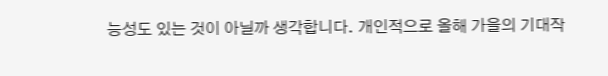능성도 있는 것이 아닐까 생각합니다. 개인적으로 올해 가을의 기대작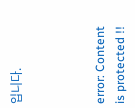입니다.



error: Content is protected !!